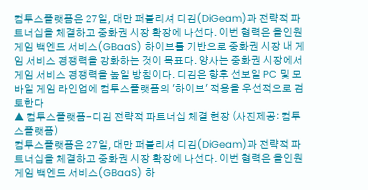컴투스플랫폼은 27일, 대만 퍼블리셔 디김(DiGeam)과 전략적 파트너십을 체결하고 중화권 시장 확장에 나선다. 이번 협력은 올인원 게임 백엔드 서비스(GBaaS) 하이브를 기반으로 중화권 시장 내 게임 서비스 경쟁력을 강화하는 것이 목표다. 양사는 중화권 시장에서 게임 서비스 경쟁력을 높일 방침이다. 디김은 향후 선보일 PC 및 모바일 게임 라인업에 컴투스플랫폼의 '하이브' 적용을 우선적으로 검토한다
▲ 컴투스플랫폼-디김 전략적 파트너십 체결 현장 (사진제공: 컴투스플랫폼)
컴투스플랫폼은 27일, 대만 퍼블리셔 디김(DiGeam)과 전략적 파트너십을 체결하고 중화권 시장 확장에 나선다. 이번 협력은 올인원 게임 백엔드 서비스(GBaaS) 하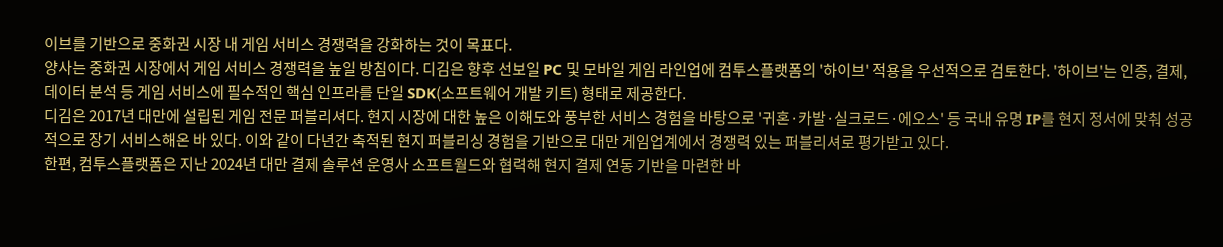이브를 기반으로 중화권 시장 내 게임 서비스 경쟁력을 강화하는 것이 목표다.
양사는 중화권 시장에서 게임 서비스 경쟁력을 높일 방침이다. 디김은 향후 선보일 PC 및 모바일 게임 라인업에 컴투스플랫폼의 '하이브' 적용을 우선적으로 검토한다. '하이브'는 인증, 결제, 데이터 분석 등 게임 서비스에 필수적인 핵심 인프라를 단일 SDK(소프트웨어 개발 키트) 형태로 제공한다.
디김은 2017년 대만에 설립된 게임 전문 퍼블리셔다. 현지 시장에 대한 높은 이해도와 풍부한 서비스 경험을 바탕으로 '귀혼·카발·실크로드·에오스' 등 국내 유명 IP를 현지 정서에 맞춰 성공적으로 장기 서비스해온 바 있다. 이와 같이 다년간 축적된 현지 퍼블리싱 경험을 기반으로 대만 게임업계에서 경쟁력 있는 퍼블리셔로 평가받고 있다.
한편, 컴투스플랫폼은 지난 2024년 대만 결제 솔루션 운영사 소프트월드와 협력해 현지 결제 연동 기반을 마련한 바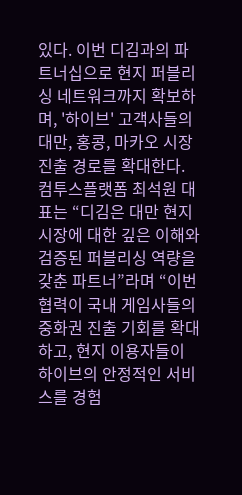있다. 이번 디김과의 파트너십으로 현지 퍼블리싱 네트워크까지 확보하며, '하이브' 고객사들의 대만, 홍콩, 마카오 시장 진출 경로를 확대한다.
컴투스플랫폼 최석원 대표는 “디김은 대만 현지 시장에 대한 깊은 이해와 검증된 퍼블리싱 역량을 갖춘 파트너”라며 “이번 협력이 국내 게임사들의 중화권 진출 기회를 확대하고, 현지 이용자들이 하이브의 안정적인 서비스를 경험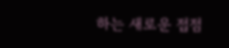하는 새로운 접점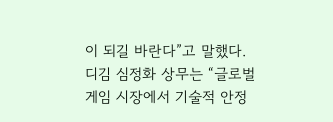이 되길 바란다”고 말했다.
디김 심정화 상무는 “글로벌 게임 시장에서 기술적 안정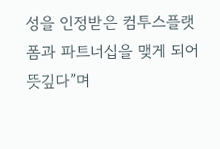성을 인정받은 컴투스플랫폼과 파트너십을 맺게 되어 뜻깊다”며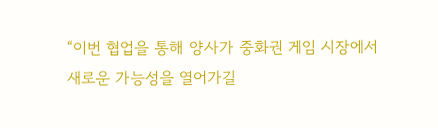“이번 협업을 통해 양사가 중화권 게임 시장에서 새로운 가능성을 열어가길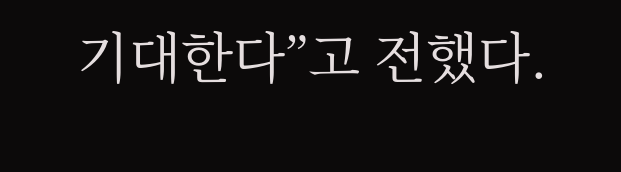기대한다”고 전했다.